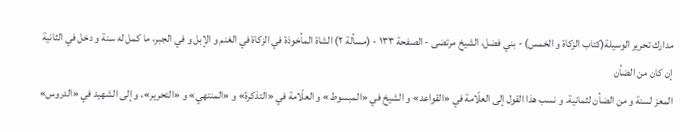مدارك تحرير الوسيلة(كتاب الزكاة و الخمس) - بني فضل، الشيخ مرتضى - الصفحة ١٣٣ - (مسألة ٢) الشاة المأخوذة في الزكاة في الغنم و الإبل و في الجبر، ما كمل له سنة و دخل في الثانية إن كان من الضأن
المعز لسنة و من الضأن لثمانية. و نسب هذا القول إلى العلّامة في «القواعد» و الشيخ في «المبسوط» و العلّامة في «التذكرة» و «المنتهي» و «التحرير»، و إلى الشهيد في «الدروس»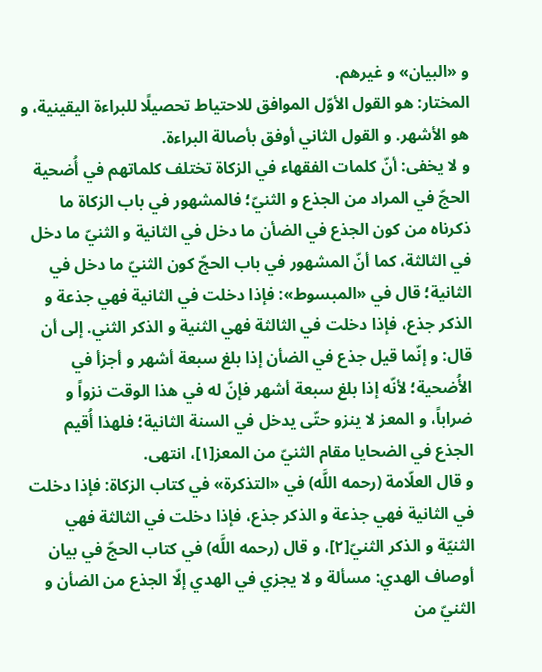و «البيان» و غيرهم.
المختار: هو القول الأوّل الموافق للاحتياط تحصيلًا للبراءة اليقينية، و هو الأشهر. و القول الثاني أوفق بأصالة البراءة.
و لا يخفى: أنّ كلمات الفقهاء في الزكاة تختلف كلماتهم في أُضحية الحجّ في المراد من الجذع و الثنيّ؛ فالمشهور في باب الزكاة ما ذكرناه من كون الجذع في الضأن ما دخل في الثانية و الثنيّ ما دخل في الثالثة، كما أنّ المشهور في باب الحجّ كون الثنيّ ما دخل في الثانية؛ قال في «المبسوط»: فإذا دخلت في الثانية فهي جذعة و الذكر جذع، فإذا دخلت في الثالثة فهي الثنية و الذكر الثني. إلى أن قال: و إنّما قيل جذع في الضأن إذا بلغ سبعة أشهر و أجزأ في الأُضحية؛ لأنّه إذا بلغ سبعة أشهر فإنّ له في هذا الوقت نزواً و ضراباً، و المعز لا ينزو حتّى يدخل في السنة الثانية؛ فلهذا أُقيم الجذع في الضحايا مقام الثنيّ من المعز[١]، انتهى.
و قال العلّامة (رحمه اللَّه) في «التذكرة» في كتاب الزكاة: فإذا دخلت في الثانية فهي جذعة و الذكر جذع، فإذا دخلت في الثالثة فهي الثنيّة و الذكر الثنيّ[٢]، و قال (رحمه اللَّه) في كتاب الحجّ في بيان أوصاف الهدي: مسألة و لا يجزي في الهدي إلّا الجذع من الضأن و الثنيّ من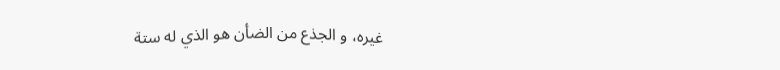غيره، و الجذع من الضأن هو الذي له ستة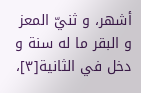أشهر، و ثنيّ المعز و البقر ما له سنة و دخل في الثانية[٣]،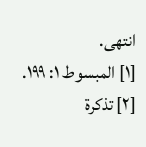انتهى.
[١] المبسوط ١: ١٩٩.
[٢] تذكرة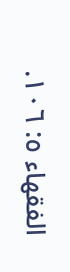الفقهاء ٥: ١٠٦.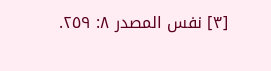[٣] نفس المصدر ٨: ٢٥٩.